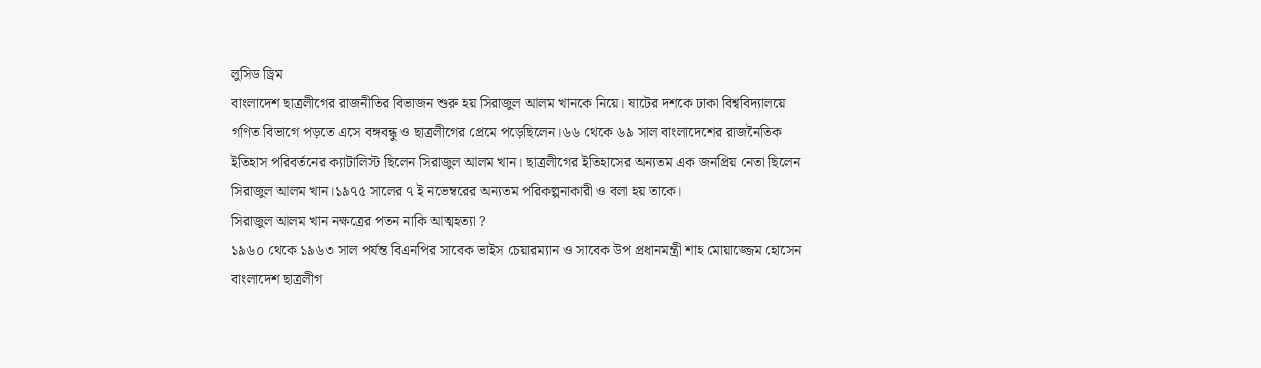লুসিড ড্রিম
বাংলাদেশ ছাত্রলীগের রাজনীতির বিভাজন শুরু হয় সিরাজুল আলম খানকে নিয়ে। ষাটের দশকে ঢাকা বিশ্ববিদ্যালয়ে গণিত বিভাগে পড়তে এসে বঙ্গবন্ধু ও ছাত্রলীগের প্রেমে পড়েছিলেন।৬৬ থেকে ৬৯ সাল বাংলাদেশের রাজনৈতিক ইতিহাস পরিবর্তনের ক্যাটালিস্ট ছিলেন সিরাজুল আলম খান। ছাত্রলীগের ইতিহাসের অন্যতম এক জনপ্রিয় নেতা ছিলেন সিরাজুল আলম খান।১৯৭৫ সালের ৭ ই নভেম্বরের অন্যতম পরিকল্পনাকারী ও বলা হয় তাকে।
সিরাজুল আলম খান নক্ষত্রের পতন নাকি আত্মহত্যা ?
১৯৬০ থেকে ১৯৬৩ সাল পর্যন্ত বিএনপির সাবেক ভাইস চেয়ারম্যান ও সাবেক উপ প্রধানমন্ত্রী শাহ মোয়াজ্জেম হোসেন বাংলাদেশ ছাত্রলীগ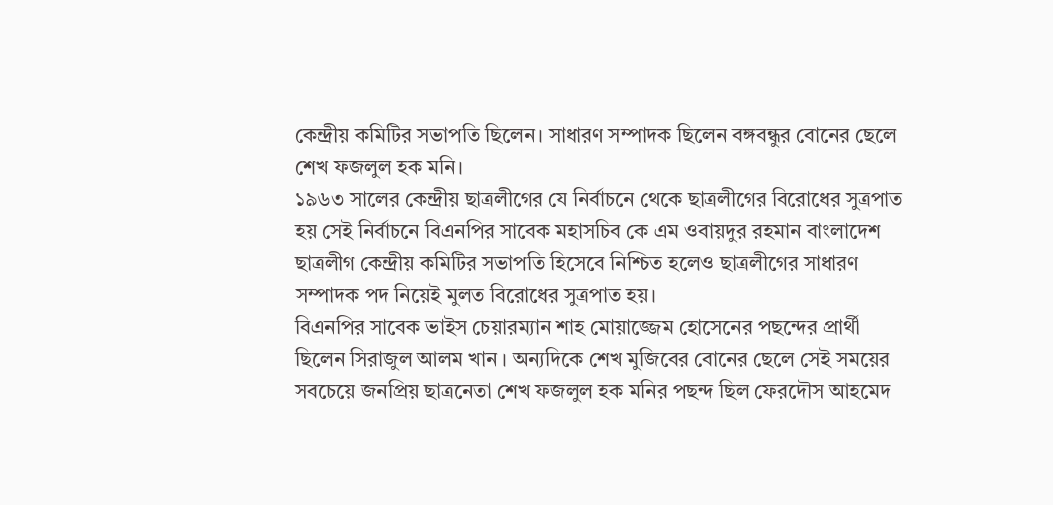কেন্দ্রীয় কমিটির সভাপতি ছিলেন। সাধারণ সম্পাদক ছিলেন বঙ্গবন্ধুর বোনের ছেলে শেখ ফজলুল হক মনি।
১৯৬৩ সালের কেন্দ্রীয় ছাত্রলীগের যে নির্বাচনে থেকে ছাত্রলীগের বিরোধের সুত্রপাত হয় সেই নির্বাচনে বিএনপির সাবেক মহাসচিব কে এম ওবায়দুর রহমান বাংলাদেশ ছাত্রলীগ কেন্দ্রীয় কমিটির সভাপতি হিসেবে নিশ্চিত হলেও ছাত্রলীগের সাধারণ সম্পাদক পদ নিয়েই মুলত বিরোধের সুত্রপাত হয়।
বিএনপির সাবেক ভাইস চেয়ারম্যান শাহ মোয়াজ্জেম হোসেনের পছন্দের প্রার্থী ছিলেন সিরাজুল আলম খান । অন্যদিকে শেখ মুজিবের বোনের ছেলে সেই সময়ের সবচেয়ে জনপ্রিয় ছাত্রনেতা শেখ ফজলুল হক মনির পছন্দ ছিল ফেরদৌস আহমেদ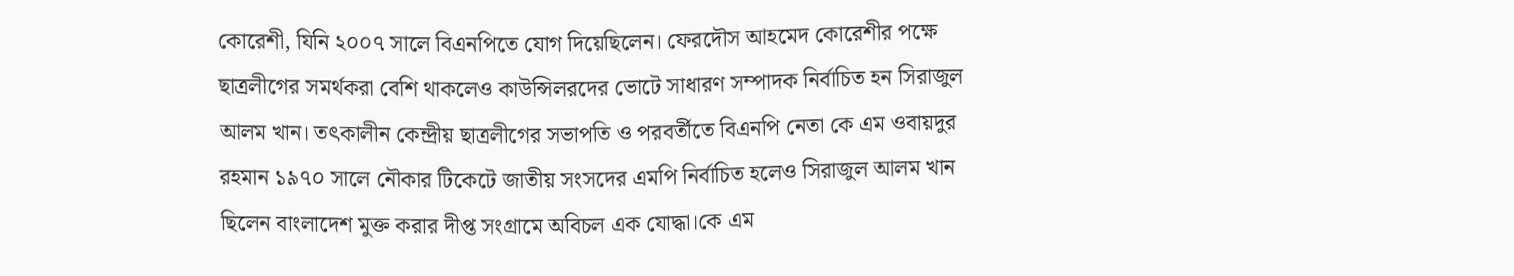কোরেশী, যিনি ২০০৭ সালে বিএনপিতে যোগ দিয়েছিলেন। ফেরদৌস আহমেদ কোরেশীর পক্ষে ছাত্রলীগের সমর্থকরা বেশি থাকলেও কাউন্সিলরদের ভোটে সাধারণ সম্পাদক নির্বাচিত হন সিরাজুল আলম খান। তৎকালীন কেন্দ্রীয় ছাত্রলীগের সভাপতি ও পরবর্তীতে বিএনপি নেতা কে এম ওবায়দুর রহমান ১৯৭০ সালে নৌকার টিকেটে জাতীয় সংসদের এমপি নির্বাচিত হলেও সিরাজুল আলম খান ছিলেন বাংলাদেশ মুক্ত করার দীপ্ত সংগ্রামে অবিচল এক যোদ্ধা।কে এম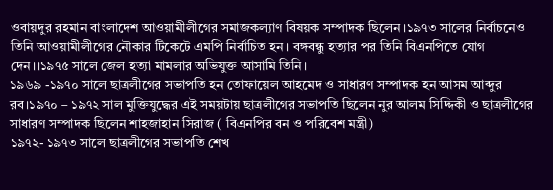ওবায়দুর রহমান বাংলাদেশ আওয়ামীলীগের সমাজকল্যাণ বিষয়ক সম্পাদক ছিলেন।১৯৭৩ সালের নির্বাচনেও তিনি আওয়ামীলীগের নৌকার টিকেটে এমপি নির্বাচিত হন। বঙ্গবন্ধু হত্যার পর তিনি বিএনপিতে যোগ দেন।।১৯৭৫ সালে জেল হত্যা মামলার অভিযুক্ত আসামি তিনি।
১৯৬৯ -১৯৭০ সালে ছাত্রলীগের সভাপতি হন তোফায়েল আহমেদ ও সাধারণ সম্পাদক হন আসম আব্দুর রব।১৯৭০ – ১৯৭২ সাল মুক্তিযুদ্ধের এই সময়টায় ছাত্রলীগের সভাপতি ছিলেন নুর আলম সিদ্দিকী ও ছাত্রলীগের সাধারণ সম্পাদক ছিলেন শাহজাহান সিরাজ ( বিএনপির বন ও পরিবেশ মন্ত্রী)
১৯৭২- ১৯৭৩ সালে ছাত্রলীগের সভাপতি শেখ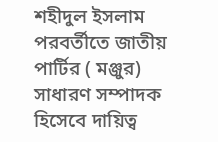শহীদুল ইসলাম পরবর্তীতে জাতীয় পার্টির ( মঞ্জুর) সাধারণ সম্পাদক হিসেবে দায়িত্ব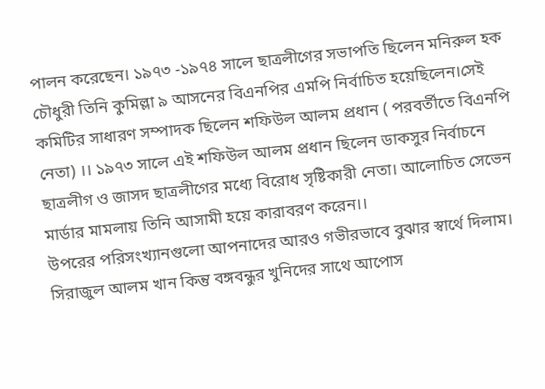পালন করেছেন। ১৯৭৩ -১৯৭৪ সালে ছাত্রলীগের সভাপতি ছিলেন মনিরুল হক চৌধুরী তিনি কুমিল্লা ৯ আসনের বিএনপির এমপি নির্বাচিত হয়েছিলেন।সেই কমিটির সাধারণ সম্পাদক ছিলেন শফিউল আলম প্রধান ( পরবর্তীতে বিএনপি নেতা) ।। ১৯৭৩ সালে এই শফিউল আলম প্রধান ছিলেন ডাকসুর নির্বাচনে ছাত্রলীগ ও জাসদ ছাত্রলীগের মধ্যে বিরোধ সৃষ্টিকারী নেতা। আলোচিত সেভেন মার্ডার মামলায় তিনি আসামী হয়ে কারাবরণ করেন।।
উপরের পরিসংখ্যানগুলো আপনাদের আরও গভীরভাবে বুঝার স্বার্থে দিলাম। সিরাজুল আলম খান কিন্তু বঙ্গবন্ধুর খুনিদের সাথে আপোস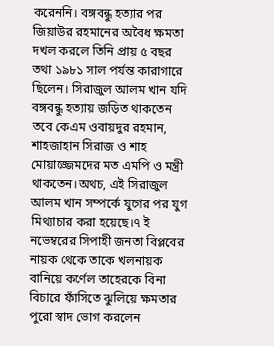করেননি। বঙ্গবন্ধু হত্যার পর জিয়াউর রহমানের অবৈধ ক্ষমতা দখল করলে তিনি প্রায় ৫ বছর তথা ১৯৮১ সাল পর্যন্ত কারাগারে ছিলেন। সিরাজুল আলম খান যদি বঙ্গবন্ধু হত্যায় জড়িত থাকতেন তবে কেএম ওবায়দুর রহমান, শাহজাহান সিরাজ ও শাহ মোয়াজ্জেমদের মত এমপি ও মন্ত্রী থাকতেন।অথচ, এই সিরাজুল আলম খান সম্পর্কে যুগের পর যুগ মিথ্যাচার করা হয়েছে।৭ ই নভেম্বরের সিপাহী জনতা বিপ্লবের নায়ক থেকে তাকে খলনায়ক বানিয়ে কর্ণেল তাহেরকে বিনা বিচারে ফাঁসিতে ঝুলিয়ে ক্ষমতার পুরো স্বাদ ভোগ করলেন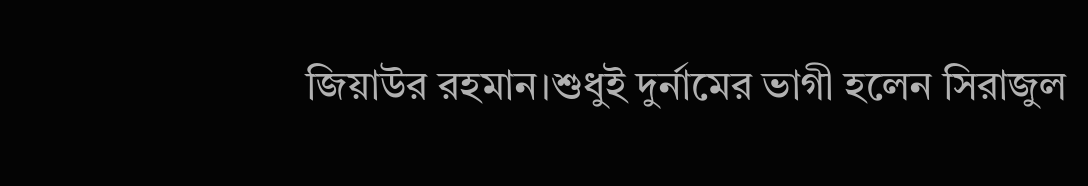জিয়াউর রহমান।শুধুই দুর্নামের ভাগী হলেন সিরাজুল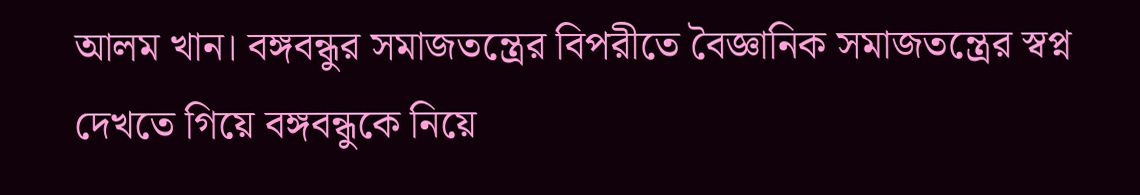আলম খান। বঙ্গবন্ধুর সমাজতন্ত্রের বিপরীতে বৈজ্ঞানিক সমাজতন্ত্রের স্বপ্ন দেখতে গিয়ে বঙ্গবন্ধুকে নিয়ে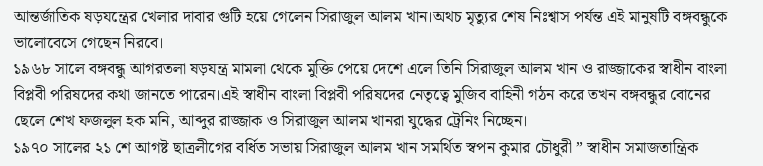আন্তর্জাতিক ষড়যন্ত্রের খেলার দাবার গুটি হয়ে গেলেন সিরাজুল আলম খান।অথচ মৃত্যুর শেষ নিঃশ্বাস পর্যন্ত এই মানুষটি বঙ্গবন্ধুকে ভালোবেসে গেছেন নিরবে।
১৯৬৮ সালে বঙ্গবন্ধু আগরতলা ষড়যন্ত্র মামলা থেকে মুক্তি পেয়ে দেশে এলে তিনি সিরাজুল আলম খান ও রাজ্জাকের স্বাধীন বাংলা বিপ্লবী পরিষদের কথা জানতে পারেন।এই স্বাধীন বাংলা বিপ্লবী পরিষদের নেতৃত্বে মুজিব বাহিনী গঠন করে তখন বঙ্গবন্ধুর বোনের ছেলে শেখ ফজলুল হক মনি, আব্দুর রাজ্জাক ও সিরাজুল আলম খানরা যুদ্ধের ট্রেনিং নিচ্ছেন।
১৯৭০ সালের ২১ শে আগষ্ট ছাত্রলীগের বর্ধিত সভায় সিরাজুল আলম খান সমর্থিত স্বপন কুমার চৌধুরী ” স্বাধীন সমাজতান্ত্রিক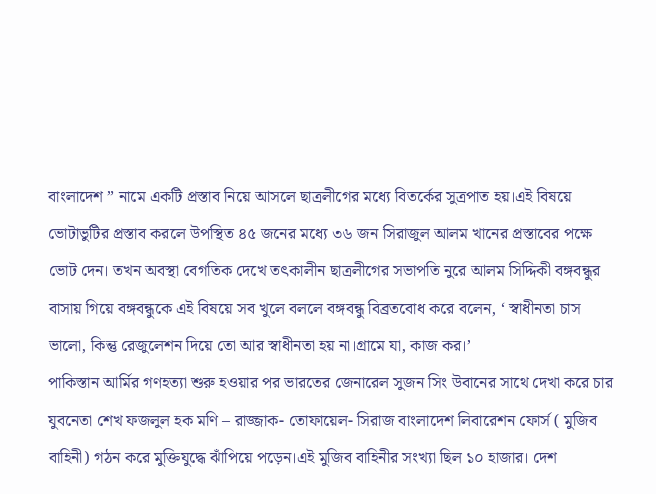বাংলাদেশ ” নামে একটি প্রস্তাব নিয়ে আসলে ছাত্রলীগের মধ্যে বিতর্কের সুত্রপাত হয়।এই বিষয়ে ভোটাভুটির প্রস্তাব করলে উপস্থিত ৪৫ জনের মধ্যে ৩৬ জন সিরাজুল আলম খানের প্রস্তাবের পক্ষে ভোট দেন। তখন অবস্থা বেগতিক দেখে তৎকালীন ছাত্রলীগের সভাপতি নুরে আলম সিদ্দিকী বঙ্গবন্ধুর বাসায় গিয়ে বঙ্গবন্ধুকে এই বিষয়ে সব খুলে বললে বঙ্গবন্ধু বিব্রতবোধ করে বলেন, ‘ স্বাধীনতা চাস ভালো, কিন্তু রেজুলেশন দিয়ে তো আর স্বাধীনতা হয় না।গ্রামে যা, কাজ কর।’
পাকিস্তান আর্মির গণহত্যা শুরু হওয়ার পর ভারতের জেনারেল সুজন সিং উবানের সাথে দেখা করে চার যুবনেতা শেখ ফজলুল হক মণি – রাজ্জাক- তোফায়েল- সিরাজ বাংলাদেশ লিবারেশন ফোর্স ( মুজিব বাহিনী) গঠন করে মুক্তিযুদ্ধে ঝাঁপিয়ে পড়েন।এই মুজিব বাহিনীর সংখ্যা ছিল ১০ হাজার। দেশ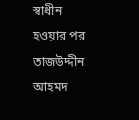স্বাধীন হওয়ার পর তাজউদ্দীন আহমদ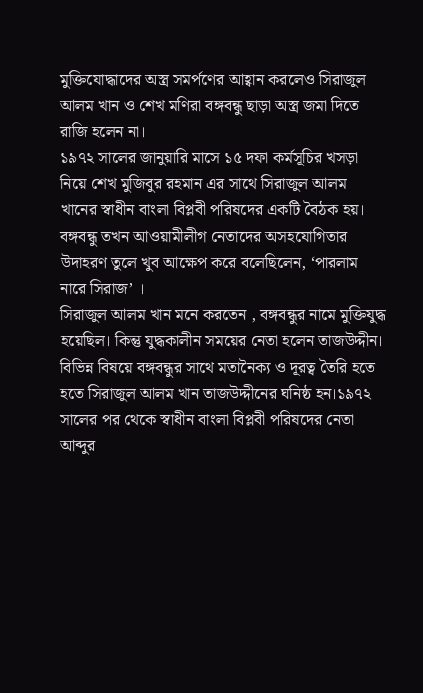মুক্তিযোদ্ধাদের অস্ত্র সমর্পণের আহ্বান করলেও সিরাজুল আলম খান ও শেখ মণিরা বঙ্গবন্ধু ছাড়া অস্ত্র জমা দিতে রাজি হলেন না।
১৯৭২ সালের জানুয়ারি মাসে ১৫ দফা কর্মসূচির খসড়া নিয়ে শেখ মুজিবুর রহমান এর সাথে সিরাজুল আলম খানের স্বাধীন বাংলা বিপ্লবী পরিষদের একটি বৈঠক হয়। বঙ্গবন্ধু তখন আওয়ামীলীগ নেতাদের অসহযোগিতার উদাহরণ তুলে খুব আক্ষেপ করে বলেছিলেন, ‘পারলাম নারে সিরাজ’ ।
সিরাজুল আলম খান মনে করতেন , বঙ্গবন্ধুর নামে মুক্তিযুদ্ধ হয়েছিল। কিন্তু যুদ্ধকালীন সময়ের নেতা হলেন তাজউদ্দীন। বিভিন্ন বিষয়ে বঙ্গবন্ধুর সাথে মতানৈক্য ও দূরত্ব তৈরি হতে হতে সিরাজুল আলম খান তাজউদ্দীনের ঘনিষ্ঠ হন।১৯৭২ সালের পর থেকে স্বাধীন বাংলা বিপ্লবী পরিষদের নেতা আব্দুর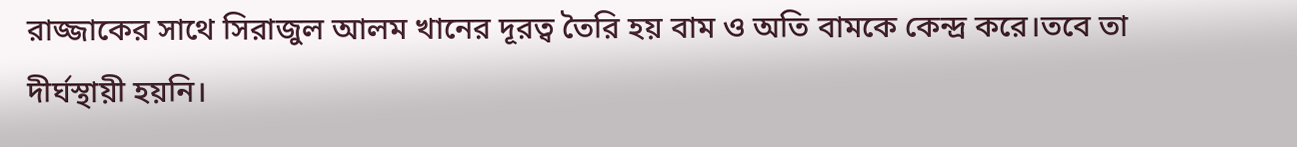রাজ্জাকের সাথে সিরাজুল আলম খানের দূরত্ব তৈরি হয় বাম ও অতি বামকে কেন্দ্র করে।তবে তা দীর্ঘস্থায়ী হয়নি।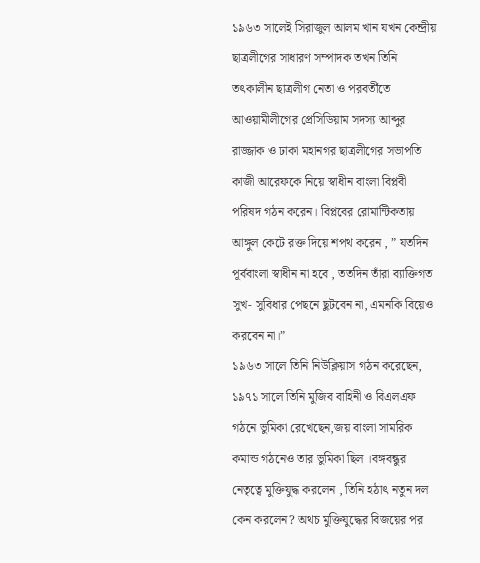১৯৬৩ সালেই সিরাজুল আলম খান যখন কেন্দ্রীয় ছাত্রলীগের সাধারণ সম্পাদক তখন তিনি তৎকালীন ছাত্রলীগ নেতা ও পরবর্তীতে আওয়ামীলীগের প্রেসিডিয়াম সদস্য আব্দুর রাজ্জাক ও ঢাকা মহানগর ছাত্রলীগের সভাপতি কাজী আরেফকে নিয়ে স্বাধীন বাংলা বিপ্লবী পরিষদ গঠন করেন। বিপ্লবের রোমান্টিকতায় আঙ্গুল কেটে রক্ত দিয়ে শপথ করেন , ” যতদিন পূর্ববাংলা স্বাধীন না হবে , ততদিন তাঁরা ব্যাক্তিগত সুখ- সুবিধার পেছনে ছুটবেন না, এমনকি বিয়েও করবেন না।”
১৯৬৩ সালে তিনি নিউক্লিয়াস গঠন করেছেন, ১৯৭১ সালে তিনি মুজিব বাহিনী ও বিএলএফ গঠনে ভুমিকা রেখেছেন,জয় বাংলা সামরিক কমান্ড গঠনেও তার ভুমিকা ছিল ।বঙ্গবন্ধুর নেতৃত্বে মুক্তিযুদ্ধ করলেন , তিনি হঠাৎ নতুন দল কেন করলেন? অথচ মুক্তিযুদ্ধের বিজয়ের পর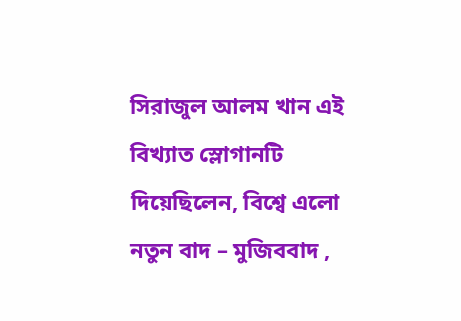সিরাজুল আলম খান এই বিখ্যাত স্লোগানটি দিয়েছিলেন, বিশ্বে এলো নতুন বাদ – মুজিববাদ ,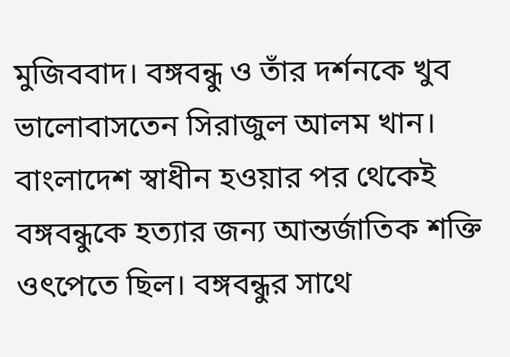মুজিববাদ। বঙ্গবন্ধু ও তাঁর দর্শনকে খুব ভালোবাসতেন সিরাজুল আলম খান।
বাংলাদেশ স্বাধীন হওয়ার পর থেকেই বঙ্গবন্ধুকে হত্যার জন্য আন্তর্জাতিক শক্তি ওৎপেতে ছিল। বঙ্গবন্ধুর সাথে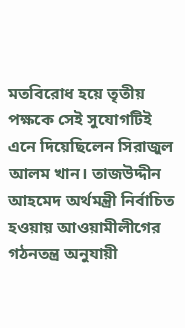মতবিরোধ হয়ে তৃতীয় পক্ষকে সেই সুযোগটিই এনে দিয়েছিলেন সিরাজুল আলম খান। তাজউদ্দীন আহমেদ অর্থমন্ত্রী নির্বাচিত হওয়ায় আওয়ামীলীগের গঠনতন্ত্র অনুযায়ী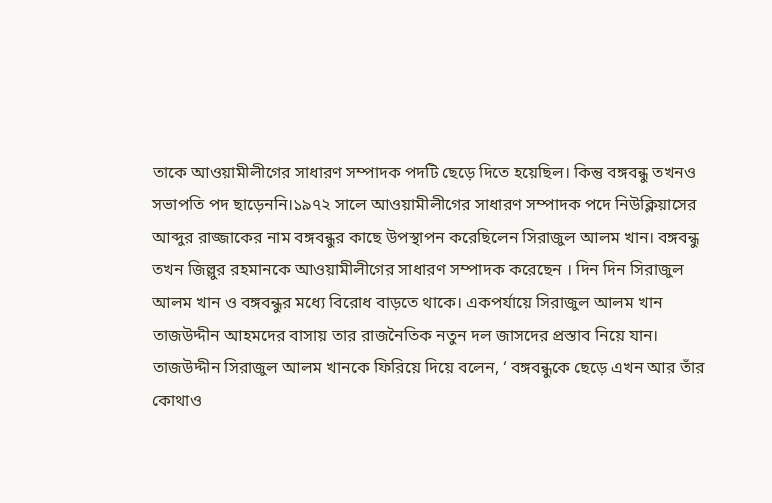তাকে আওয়ামীলীগের সাধারণ সম্পাদক পদটি ছেড়ে দিতে হয়েছিল। কিন্তু বঙ্গবন্ধু তখনও সভাপতি পদ ছাড়েননি।১৯৭২ সালে আওয়ামীলীগের সাধারণ সম্পাদক পদে নিউক্লিয়াসের আব্দুর রাজ্জাকের নাম বঙ্গবন্ধুর কাছে উপস্থাপন করেছিলেন সিরাজুল আলম খান। বঙ্গবন্ধু তখন জিল্লুর রহমানকে আওয়ামীলীগের সাধারণ সম্পাদক করেছেন । দিন দিন সিরাজুল আলম খান ও বঙ্গবন্ধুর মধ্যে বিরোধ বাড়তে থাকে। একপর্যায়ে সিরাজুল আলম খান তাজউদ্দীন আহমদের বাসায় তার রাজনৈতিক নতুন দল জাসদের প্রস্তাব নিয়ে যান। তাজউদ্দীন সিরাজুল আলম খানকে ফিরিয়ে দিয়ে বলেন, ‘ বঙ্গবন্ধুকে ছেড়ে এখন আর তাঁর কোথাও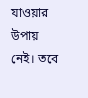যাওয়ার উপায় নেই। তবে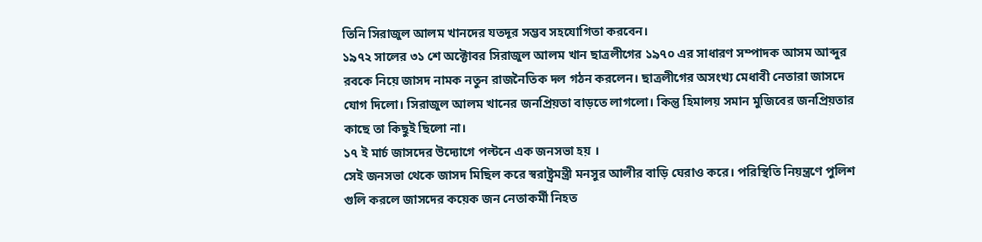তিনি সিরাজুল আলম খানদের যতদূর সম্ভব সহযোগিতা করবেন।
১৯৭২ সালের ৩১ শে অক্টোবর সিরাজুল আলম খান ছাত্রলীগের ১৯৭০ এর সাধারণ সম্পাদক আসম আব্দুর রবকে নিয়ে জাসদ নামক নতুন রাজনৈতিক দল গঠন করলেন। ছাত্রলীগের অসংখ্য মেধাবী নেতারা জাসদে যোগ দিলো। সিরাজুল আলম খানের জনপ্রিয়তা বাড়তে লাগলো। কিন্তু হিমালয় সমান মুজিবের জনপ্রিয়তার কাছে তা কিছুই ছিলো না।
১৭ ই মার্চ জাসদের উদ্যোগে পল্টনে এক জনসভা হয় ।
সেই জনসভা থেকে জাসদ মিছিল করে স্বরাষ্ট্রমন্ত্রী মনসুর আলীর বাড়ি ঘেরাও করে। পরিস্থিতি নিয়ন্ত্রণে পুলিশ গুলি করলে জাসদের কয়েক জন নেতাকর্মী নিহত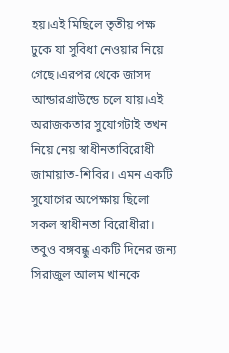হয়।এই মিছিলে তৃতীয় পক্ষ ঢুকে যা সুবিধা নেওয়ার নিয়ে গেছে।এরপর থেকে জাসদ আন্ডারগ্রাউন্ডে চলে যায়।এই অরাজকতার সুযোগটাই তখন নিয়ে নেয় স্বাধীনতাবিরোধী জামায়াত-শিবির। এমন একটি সুযোগের অপেক্ষায় ছিলো সকল স্বাধীনতা বিরোধীরা। তবুও বঙ্গবন্ধু একটি দিনের জন্য সিরাজুল আলম খানকে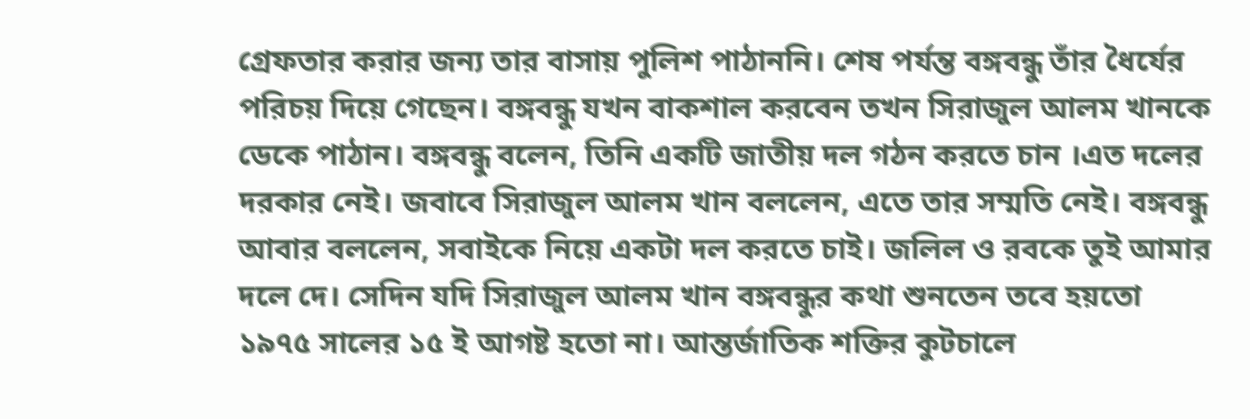গ্রেফতার করার জন্য তার বাসায় পুলিশ পাঠাননি। শেষ পর্যন্ত বঙ্গবন্ধু তাঁর ধৈর্যের পরিচয় দিয়ে গেছেন। বঙ্গবন্ধু যখন বাকশাল করবেন তখন সিরাজুল আলম খানকে ডেকে পাঠান। বঙ্গবন্ধু বলেন, তিনি একটি জাতীয় দল গঠন করতে চান ।এত দলের দরকার নেই। জবাবে সিরাজুল আলম খান বললেন, এতে তার সম্মতি নেই। বঙ্গবন্ধু আবার বললেন, সবাইকে নিয়ে একটা দল করতে চাই। জলিল ও রবকে তুই আমার দলে দে। সেদিন যদি সিরাজুল আলম খান বঙ্গবন্ধুর কথা শুনতেন তবে হয়তো ১৯৭৫ সালের ১৫ ই আগষ্ট হতো না। আন্তর্জাতিক শক্তির কুটচালে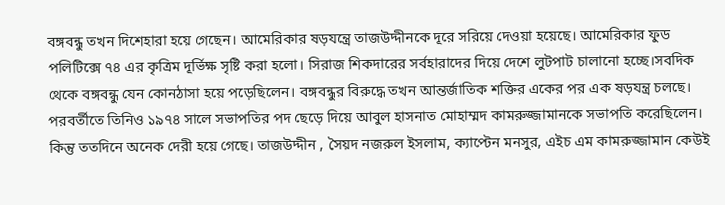বঙ্গবন্ধু তখন দিশেহারা হয়ে গেছেন। আমেরিকার ষড়যন্ত্রে তাজউদ্দীনকে দূরে সরিয়ে দেওয়া হয়েছে। আমেরিকার ফুড পলিটিক্সে ৭৪ এর কৃত্রিম দূর্ভিক্ষ সৃষ্টি করা হলো। সিরাজ শিকদারের সর্বহারাদের দিয়ে দেশে লুটপাট চালানো হচ্ছে।সবদিক থেকে বঙ্গবন্ধু যেন কোনঠাসা হয়ে পড়েছিলেন। বঙ্গবন্ধুর বিরুদ্ধে তখন আন্তর্জাতিক শক্তির একের পর এক ষড়যন্ত্র চলছে। পরবর্তীতে তিনিও ১৯৭৪ সালে সভাপতির পদ ছেড়ে দিয়ে আবুল হাসনাত মোহাম্মদ কামরুজ্জামানকে সভাপতি করেছিলেন। কিন্তু ততদিনে অনেক দেরী হয়ে গেছে। তাজউদ্দীন , সৈয়দ নজরুল ইসলাম, ক্যাপ্টেন মনসুর, এইচ এম কামরুজ্জামান কেউই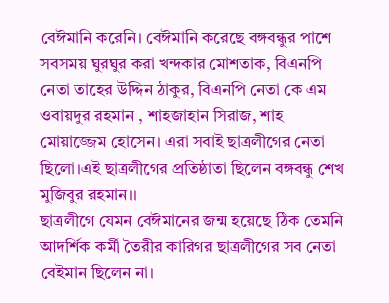বেঈমানি করেনি। বেঈমানি করেছে বঙ্গবন্ধুর পাশে সবসময় ঘুরঘুর করা খন্দকার মোশতাক, বিএনপি নেতা তাহের উদ্দিন ঠাকুর, বিএনপি নেতা কে এম ওবায়দুর রহমান , শাহজাহান সিরাজ, শাহ মোয়াজ্জেম হোসেন। এরা সবাই ছাত্রলীগের নেতা ছিলো।এই ছাত্রলীগের প্রতিষ্ঠাতা ছিলেন বঙ্গবন্ধু শেখ মুজিবুর রহমান।।
ছাত্রলীগে যেমন বেঈমানের জন্ম হয়েছে ঠিক তেমনি আদর্শিক কর্মী তৈরীর কারিগর ছাত্রলীগের সব নেতা বেইমান ছিলেন না।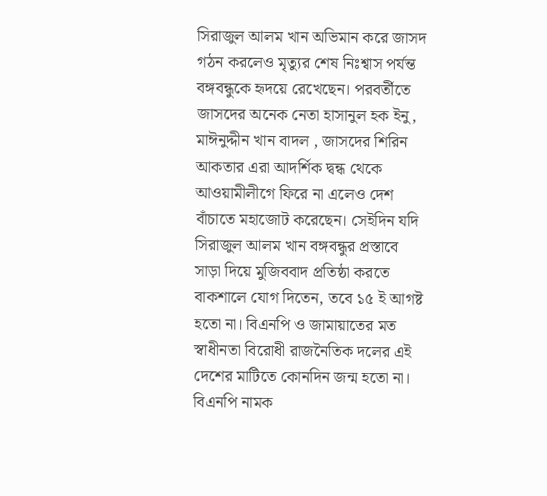সিরাজুল আলম খান অভিমান করে জাসদ গঠন করলেও মৃত্যুর শেষ নিঃশ্বাস পর্যন্ত বঙ্গবন্ধুকে হৃদয়ে রেখেছেন। পরবর্তীতে জাসদের অনেক নেতা হাসানুল হক ইনু, মাঈনুদ্দীন খান বাদল , জাসদের শিরিন আকতার এরা আদর্শিক দ্বন্ধ থেকে আওয়ামীলীগে ফিরে না এলেও দেশ বাঁচাতে মহাজোট করেছেন। সেইদিন যদি সিরাজুল আলম খান বঙ্গবন্ধুর প্রস্তাবে সাড়া দিয়ে মুজিববাদ প্রতিষ্ঠা করতে বাকশালে যোগ দিতেন, তবে ১৫ ই আগষ্ট হতো না। বিএনপি ও জামায়াতের মত স্বাধীনতা বিরোধী রাজনৈতিক দলের এই দেশের মাটিতে কোনদিন জন্ম হতো না। বিএনপি নামক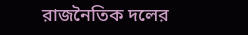রাজনৈতিক দলের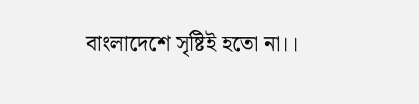বাংলাদেশে সৃষ্টিই হতো না।।